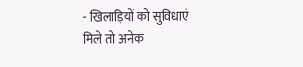- खिलाड़ियों को सुविधाएं मिले तो अनेक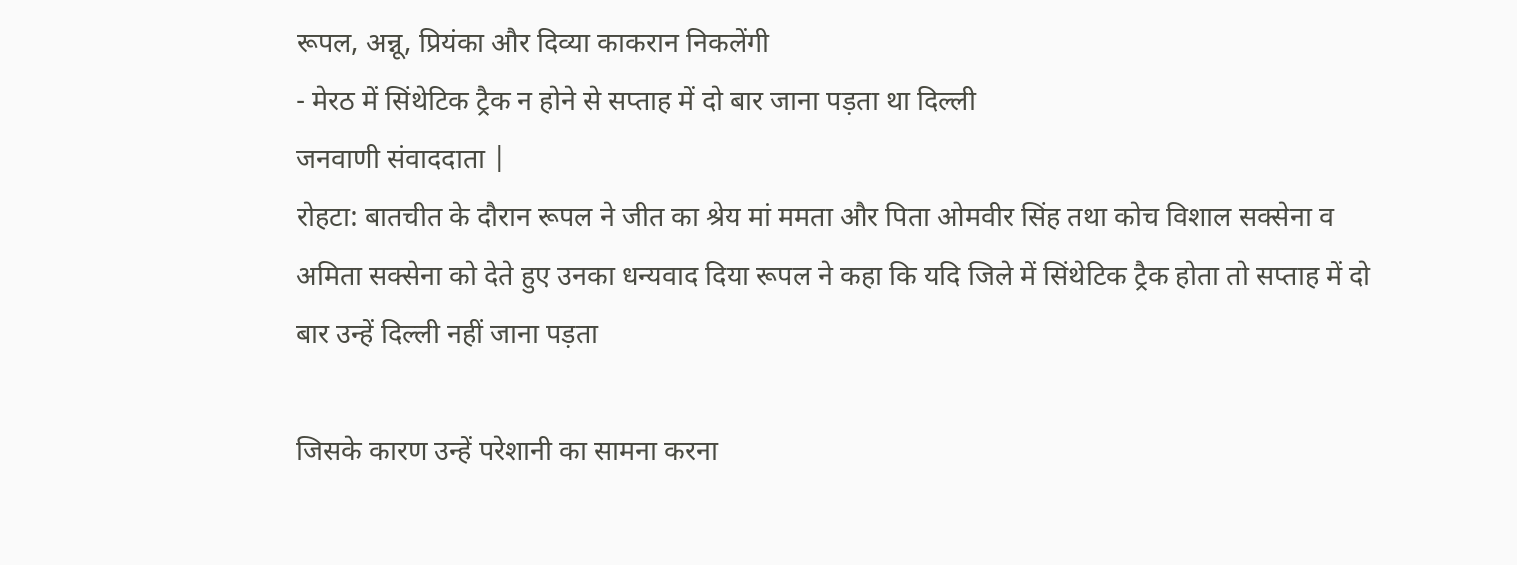रूपल, अन्नू, प्रियंका और दिव्या काकरान निकलेंगी
- मेरठ में सिंथेटिक ट्रैक न होने से सप्ताह में दो बार जाना पड़ता था दिल्ली
जनवाणी संवाददाता |
रोहटा: बातचीत के दौरान रूपल ने जीत का श्रेय मां ममता और पिता ओमवीर सिंह तथा कोच विशाल सक्सेना व अमिता सक्सेना को देते हुए उनका धन्यवाद दिया रूपल ने कहा कि यदि जिले में सिंथेटिक ट्रैक होता तो सप्ताह में दो बार उन्हें दिल्ली नहीं जाना पड़ता

जिसके कारण उन्हें परेशानी का सामना करना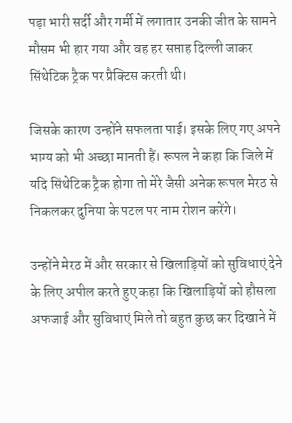पड़ा भारी सर्दी और गर्मी में लगातार उनकी जीत के सामने मौसम भी हार गया और वह हर सप्ताह दिल्ली जाकर सिंथेटिक ट्रैक पर प्रैक्टिस करती थी।

जिसके कारण उन्होंने सफलता पाई। इसके लिए गए अपने भाग्य को भी अच्छा मानती हैं। रूपल ने कहा कि जिले में यदि सिंथेटिक ट्रैक होगा तो मेरे जैसी अनेक रूपल मेरठ से निकलकर दुनिया के पटल पर नाम रोशन करेंगे।

उन्होंने मेरठ में और सरकार से खिलाड़ियों को सुविधाएं देने के लिए अपील करते हुए कहा कि खिलाड़ियों को हौसला अफजाई और सुविधाएं मिले तो बहुत कुछ कर दिखाने में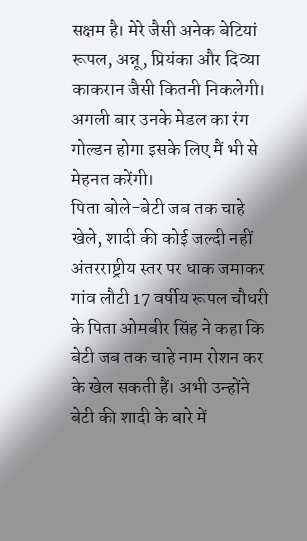सक्षम है। मेरे जैसी अनेक बेटियां रूपल, अन्नू, प्रियंका और दिव्या काकरान जैसी कितनी निकलेगी। अगली बार उनके मेडल का रंग गोल्डन होगा इसके लिए मैं भी से मेहनत करेंगी।
पिता बोले-बेटी जब तक चाहे खेले, शादी की कोई जल्दी नहीं
अंतरराष्ट्रीय स्तर पर धाक जमाकर गांव लौटी 17 वर्षीय रूपल चौधरी के पिता ओमबीर सिंह ने कहा कि बेटी जब तक चाहे नाम रोशन कर के खेल सकती हैं। अभी उन्होंने बेटी की शादी के बारे में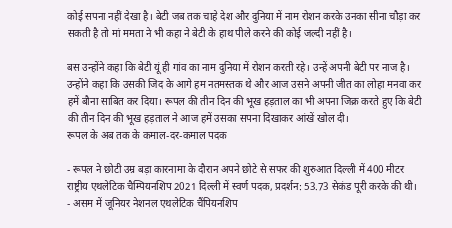कोई सपना नहीं देखा है। बेटी जब तक चाहे देश और दुनिया में नाम रोशन करके उनका सीना चौड़ा कर सकती है तो मां ममता ने भी कहा ने बेटी के हाथ पीले करने की कोई जल्दी नहीं है।

बस उन्होंने कहा कि बेटी यूं ही गांव का नाम दुनिया में रोशन करती रहे। उन्हें अपनी बेटी पर नाज है। उन्होंने कहा कि उसकी जिद के आगे हम नतमस्तक थे और आज उसने अपनी जीत का लोहा मनवा कर हमें बौना साबित कर दिया। रूपल की तीन दिन की भूख हड़ताल का भी अपना जिक्र करते हुए कि बेटी की तीन दिन की भूख हड़ताल ने आज हमें उसका सपना दिखाकर आंखें खोल दी।
रूपल के अब तक के कमाल-दर-कमाल पदक

- रूपल ने छोटी उम्र बड़ा कारनामा के दौरान अपने छोटे से सफर की शुरुआत दिल्ली में 400 मीटर राष्ट्रीय एथलेटिक चैम्पियनशिप 2021 दिल्ली में स्वर्ण पदक, प्रदर्शन: 53.73 सेकंड पूरी करके की थी।
- असम में जूनियर नेशनल एथलेटिक चैंपियनशिप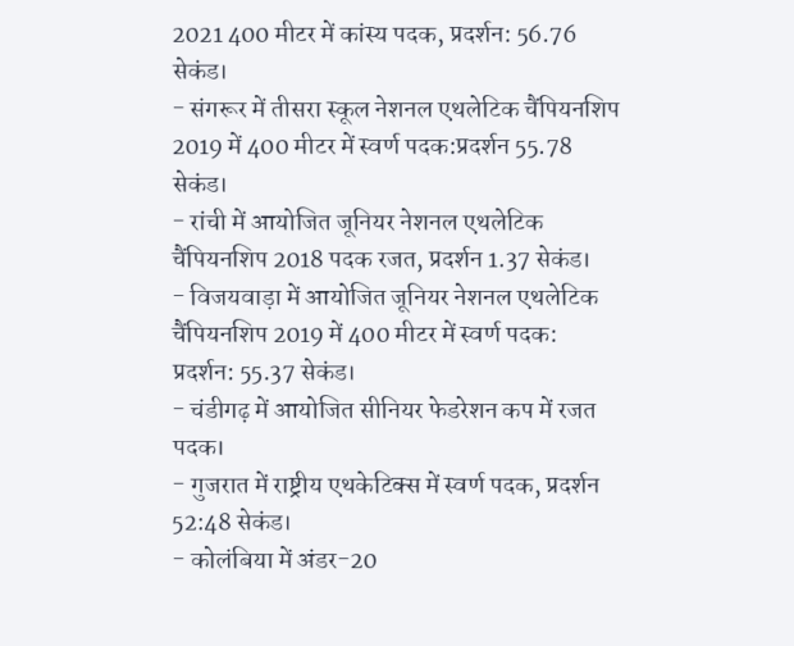2021 400 मीटर में कांस्य पदक, प्रदर्शन: 56.76 सेकंड।
- संगरूर में तीसरा स्कूल नेशनल एथलेटिक चैंपियनशिप 2019 में 400 मीटर में स्वर्ण पदक:प्रदर्शन 55.78 सेकंड।
- रांची में आयोजित जूनियर नेशनल एथलेटिक चैंपियनशिप 2018 पदक रजत, प्रदर्शन 1.37 सेकंड।
- विजयवाड़ा में आयोजित जूनियर नेशनल एथलेटिक चैंपियनशिप 2019 में 400 मीटर में स्वर्ण पदक: प्रदर्शन: 55.37 सेकंड।
- चंडीगढ़ में आयोजित सीनियर फेडरेशन कप में रजत पदक।
- गुजरात में राष्ट्रीय एथकेटिक्स में स्वर्ण पदक, प्रदर्शन 52:48 सेकंड।
- कोलंबिया में अंडर-20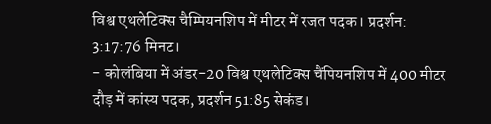विश्व एथलेटिक्स चैम्पियनशिप में मीटर में रजत पदक। प्रदर्शन: 3:17:76 मिनट।
- कोलंबिया में अंडर-20 विश्व एथलेटिक्स चैंपियनशिप में 400 मीटर दौड़ में कांस्य पदक, प्रदर्शन 51:85 सेकंड।